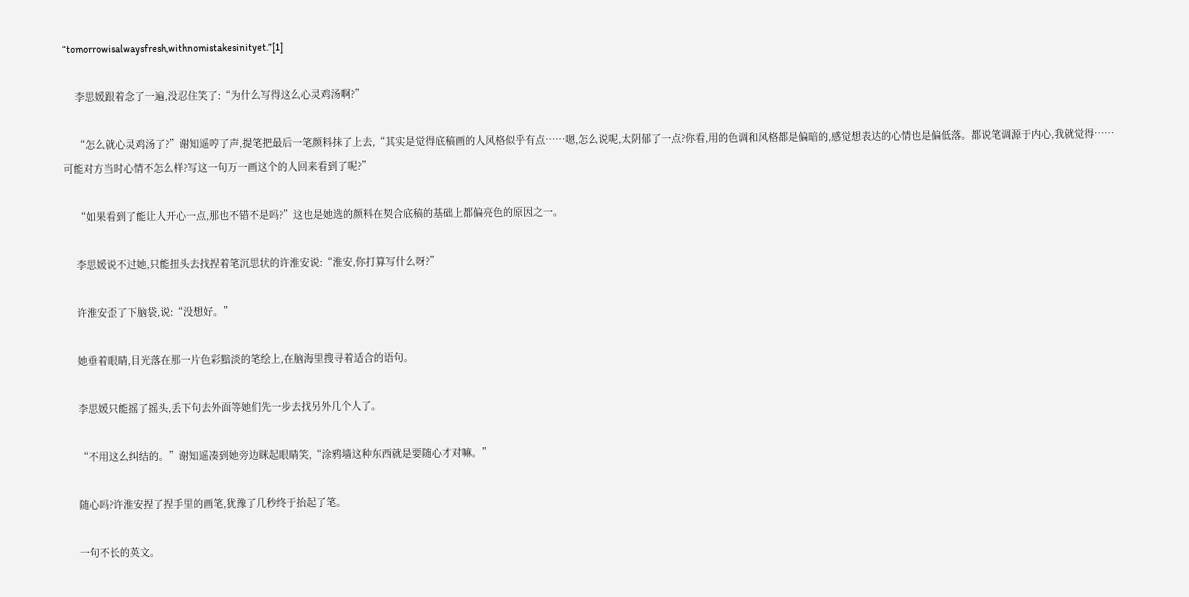“tomorrowisalwaysfresh,withnomistakesinityet.”[1]

    李思媛跟着念了一遍,没忍住笑了:“为什么写得这么心灵鸡汤啊?”

    “怎么就心灵鸡汤了?”谢知遥哼了声,提笔把最后一笔颜料抹了上去,“其实是觉得底稿画的人风格似乎有点……嗯,怎么说呢,太阴郁了一点?你看,用的色调和风格都是偏暗的,感觉想表达的心情也是偏低落。都说笔调源于内心,我就觉得……可能对方当时心情不怎么样?写这一句万一画这个的人回来看到了呢?”

    “如果看到了能让人开心一点,那也不错不是吗?”这也是她选的颜料在契合底稿的基础上都偏亮色的原因之一。

    李思媛说不过她,只能扭头去找捏着笔沉思状的许淮安说:“淮安,你打算写什么呀?”

    许淮安歪了下脑袋,说:“没想好。”

    她垂着眼睛,目光落在那一片色彩黯淡的笔绘上,在脑海里搜寻着适合的语句。

    李思媛只能摇了摇头,丢下句去外面等她们先一步去找另外几个人了。

    “不用这么纠结的。”谢知遥凑到她旁边眯起眼睛笑,“涂鸦墙这种东西就是要随心才对嘛。”

    随心吗?许淮安捏了捏手里的画笔,犹豫了几秒终于抬起了笔。

    一句不长的英文。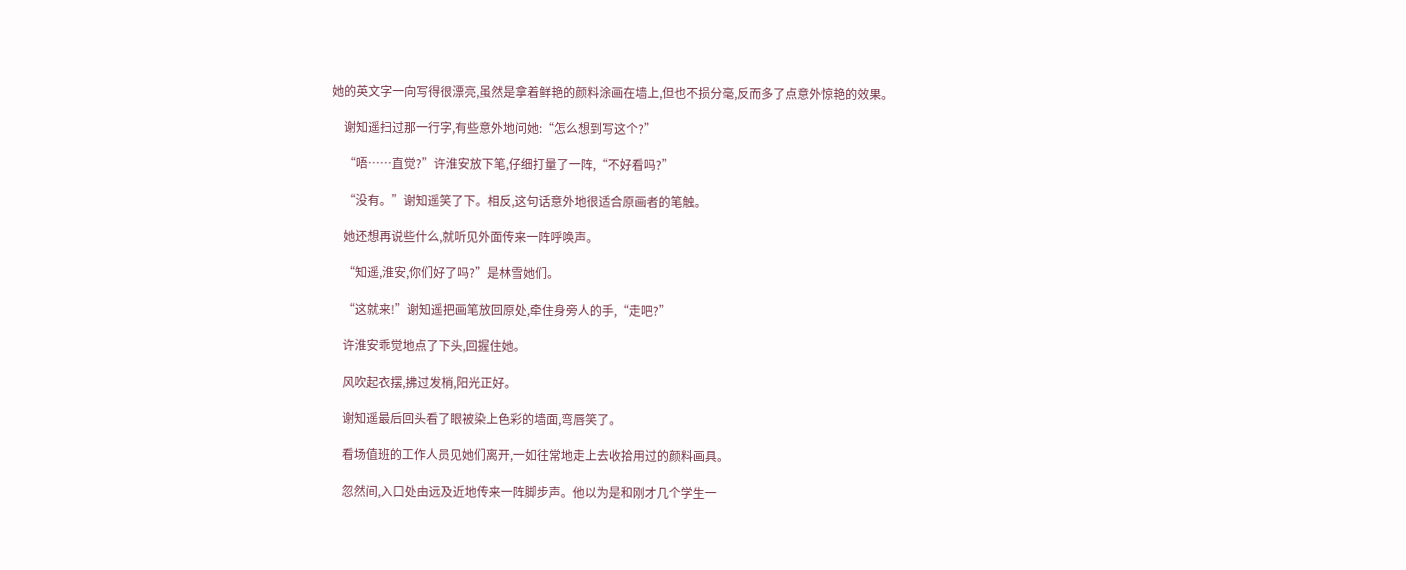她的英文字一向写得很漂亮,虽然是拿着鲜艳的颜料涂画在墙上,但也不损分毫,反而多了点意外惊艳的效果。

    谢知遥扫过那一行字,有些意外地问她:“怎么想到写这个?”

    “唔……直觉?”许淮安放下笔,仔细打量了一阵,“不好看吗?”

    “没有。”谢知遥笑了下。相反,这句话意外地很适合原画者的笔触。

    她还想再说些什么,就听见外面传来一阵呼唤声。

    “知遥,淮安,你们好了吗?”是林雪她们。

    “这就来!”谢知遥把画笔放回原处,牵住身旁人的手,“走吧?”

    许淮安乖觉地点了下头,回握住她。

    风吹起衣摆,拂过发梢,阳光正好。

    谢知遥最后回头看了眼被染上色彩的墙面,弯唇笑了。

    看场值班的工作人员见她们离开,一如往常地走上去收拾用过的颜料画具。

    忽然间,入口处由远及近地传来一阵脚步声。他以为是和刚才几个学生一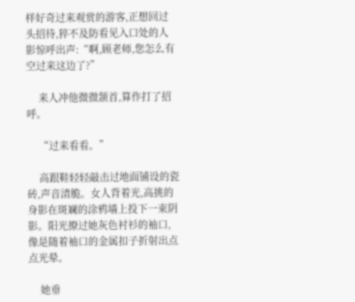样好奇过来观赏的游客,正想回过头招待,猝不及防看见入口处的人影惊呼出声:“啊,顾老师,您怎么有空过来这边了?”

    来人冲他微微颔首,算作打了招呼。

    “过来看看。”

    高跟鞋轻轻敲击过地面铺设的瓷砖,声音清脆。女人背着光,高挑的身影在斑斓的涂鸦墙上投下一束阴影。阳光撩过她灰色衬衫的袖口,像是随着袖口的金属扣子折射出点点光晕。

    她垂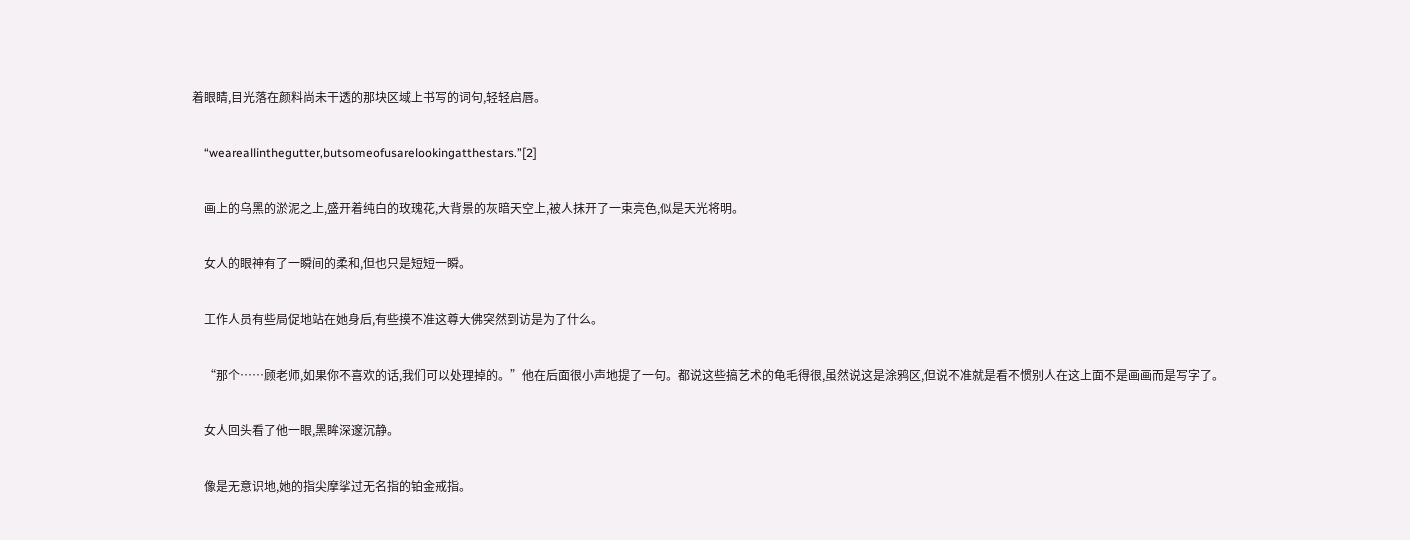着眼睛,目光落在颜料尚未干透的那块区域上书写的词句,轻轻启唇。

    “weareallinthegutter,butsomeofusarelookingatthestars.”[2]

    画上的乌黑的淤泥之上,盛开着纯白的玫瑰花,大背景的灰暗天空上,被人抹开了一束亮色,似是天光将明。

    女人的眼神有了一瞬间的柔和,但也只是短短一瞬。

    工作人员有些局促地站在她身后,有些摸不准这尊大佛突然到访是为了什么。

    “那个……顾老师,如果你不喜欢的话,我们可以处理掉的。”他在后面很小声地提了一句。都说这些搞艺术的龟毛得很,虽然说这是涂鸦区,但说不准就是看不惯别人在这上面不是画画而是写字了。

    女人回头看了他一眼,黑眸深邃沉静。

    像是无意识地,她的指尖摩挲过无名指的铂金戒指。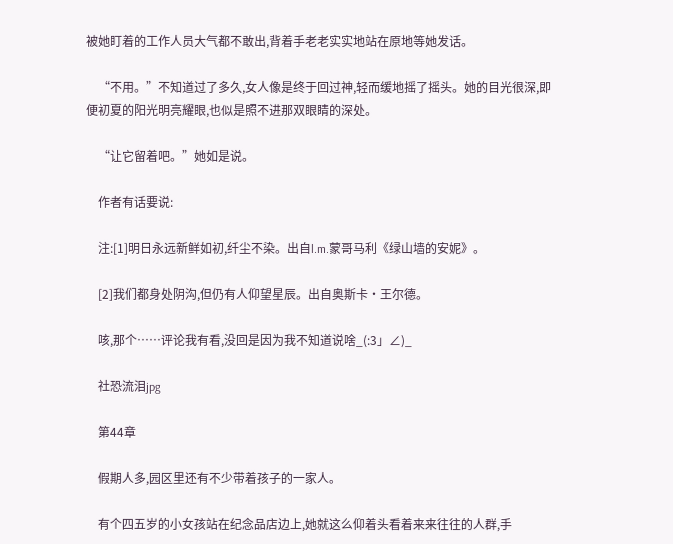被她盯着的工作人员大气都不敢出,背着手老老实实地站在原地等她发话。

    “不用。”不知道过了多久,女人像是终于回过神,轻而缓地摇了摇头。她的目光很深,即便初夏的阳光明亮耀眼,也似是照不进那双眼睛的深处。

    “让它留着吧。”她如是说。

    作者有话要说:

    注:[1]明日永远新鲜如初,纤尘不染。出自l.m.蒙哥马利《绿山墙的安妮》。

    [2]我们都身处阴沟,但仍有人仰望星辰。出自奥斯卡·王尔德。

    咳,那个……评论我有看,没回是因为我不知道说啥_(:3」∠)_

    社恐流泪jpg

    第44章

    假期人多,园区里还有不少带着孩子的一家人。

    有个四五岁的小女孩站在纪念品店边上,她就这么仰着头看着来来往往的人群,手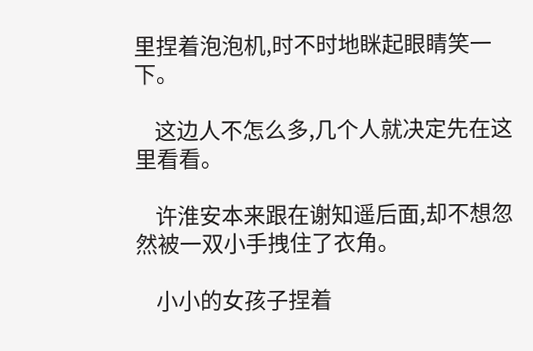里捏着泡泡机,时不时地眯起眼睛笑一下。

    这边人不怎么多,几个人就决定先在这里看看。

    许淮安本来跟在谢知遥后面,却不想忽然被一双小手拽住了衣角。

    小小的女孩子捏着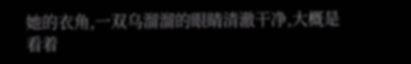她的衣角,一双乌溜溜的眼睛清澈干净,大概是看着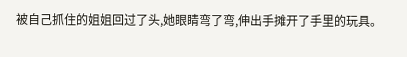被自己抓住的姐姐回过了头,她眼睛弯了弯,伸出手摊开了手里的玩具。